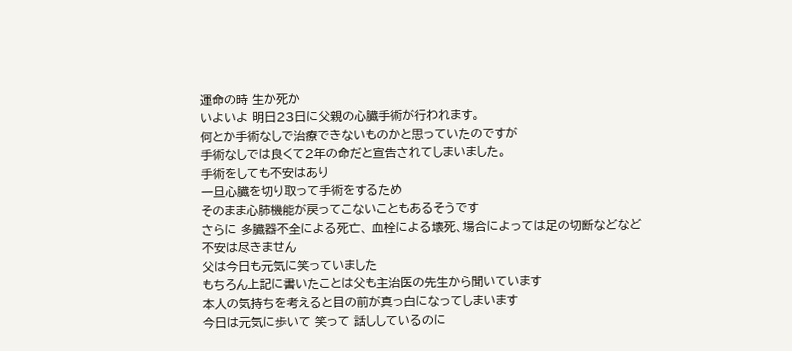運命の時 生か死か
いよいよ 明日23日に父親の心臓手術が行われます。
何とか手術なしで治療できないものかと思っていたのですが
手術なしでは良くて2年の命だと宣告されてしまいました。
手術をしても不安はあり
一旦心臓を切り取って手術をするため
そのまま心肺機能が戻ってこないこともあるそうです
さらに 多臓器不全による死亡、 血栓による壊死、場合によっては足の切断などなど
不安は尽きません
父は今日も元気に笑っていました
もちろん上記に書いたことは父も主治医の先生から聞いています
本人の気持ちを考えると目の前が真っ白になってしまいます
今日は元気に歩いて 笑って 話ししているのに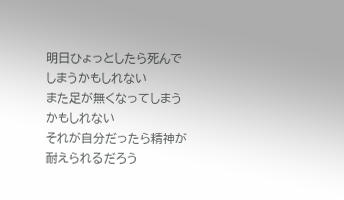明日ひょっとしたら死んでしまうかもしれない
また足が無くなってしまうかもしれない
それが自分だったら精神が耐えられるだろう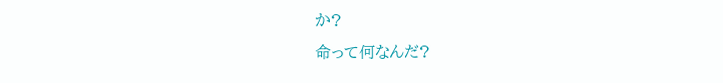か?
命って何なんだ?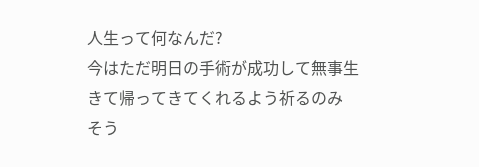人生って何なんだ?
今はただ明日の手術が成功して無事生きて帰ってきてくれるよう祈るのみ
そう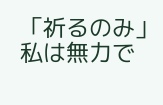「祈るのみ」 私は無力で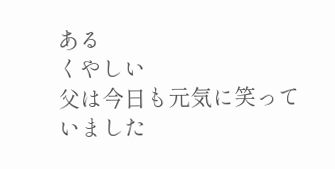ある
くやしい
父は今日も元気に笑っていました